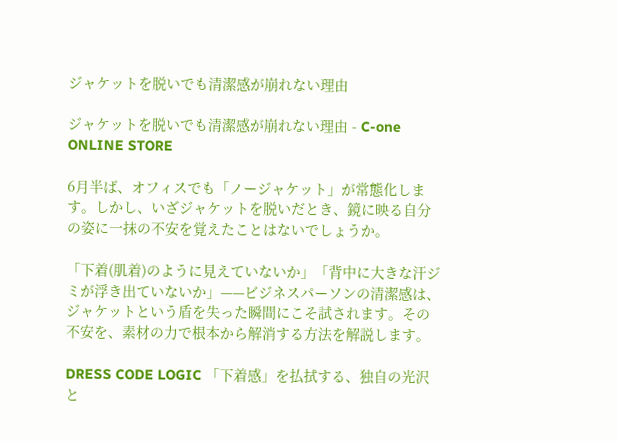ジャケットを脱いでも清潔感が崩れない理由

ジャケットを脱いでも清潔感が崩れない理由 - C-one ONLINE STORE

6月半ば、オフィスでも「ノージャケット」が常態化します。しかし、いざジャケットを脱いだとき、鏡に映る自分の姿に一抹の不安を覚えたことはないでしょうか。

「下着(肌着)のように見えていないか」「背中に大きな汗ジミが浮き出ていないか」——ビジネスパーソンの清潔感は、ジャケットという盾を失った瞬間にこそ試されます。その不安を、素材の力で根本から解消する方法を解説します。

DRESS CODE LOGIC 「下着感」を払拭する、独自の光沢と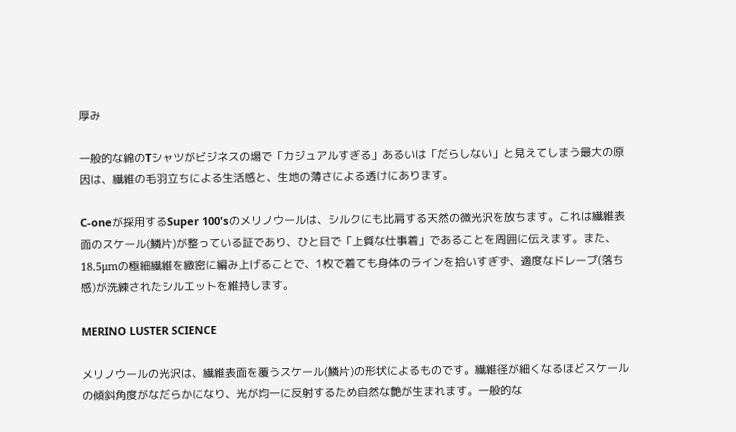厚み

一般的な綿のTシャツがビジネスの場で「カジュアルすぎる」あるいは「だらしない」と見えてしまう最大の原因は、繊維の毛羽立ちによる生活感と、生地の薄さによる透けにあります。

C-oneが採用するSuper 100'sのメリノウールは、シルクにも比肩する天然の微光沢を放ちます。これは繊維表面のスケール(鱗片)が整っている証であり、ひと目で「上質な仕事着」であることを周囲に伝えます。また、18.5μmの極細繊維を緻密に編み上げることで、1枚で着ても身体のラインを拾いすぎず、適度なドレープ(落ち感)が洗練されたシルエットを維持します。

MERINO LUSTER SCIENCE

メリノウールの光沢は、繊維表面を覆うスケール(鱗片)の形状によるものです。繊維径が細くなるほどスケールの傾斜角度がなだらかになり、光が均一に反射するため自然な艶が生まれます。一般的な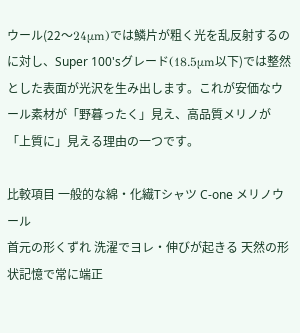ウール(22〜24μm)では鱗片が粗く光を乱反射するのに対し、Super 100'sグレード(18.5μm以下)では整然とした表面が光沢を生み出します。これが安価なウール素材が「野暮ったく」見え、高品質メリノが「上質に」見える理由の一つです。

比較項目 一般的な綿・化繊Tシャツ C-one メリノウール
首元の形くずれ 洗濯でヨレ・伸びが起きる 天然の形状記憶で常に端正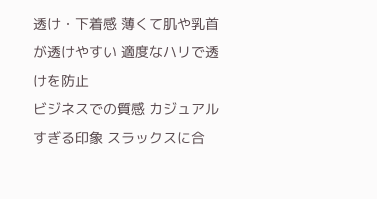透け・下着感 薄くて肌や乳首が透けやすい 適度なハリで透けを防止
ビジネスでの質感 カジュアルすぎる印象 スラックスに合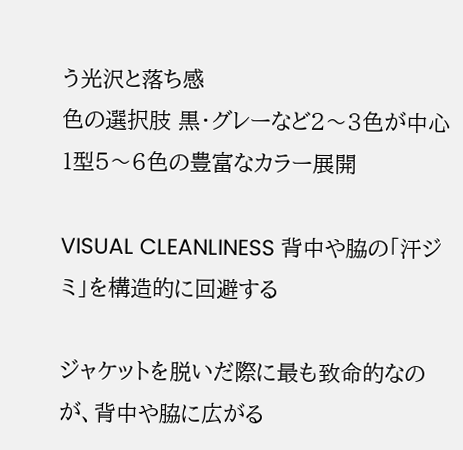う光沢と落ち感
色の選択肢 黒・グレーなど2〜3色が中心 1型5〜6色の豊富なカラー展開

VISUAL CLEANLINESS 背中や脇の「汗ジミ」を構造的に回避する

ジャケットを脱いだ際に最も致命的なのが、背中や脇に広がる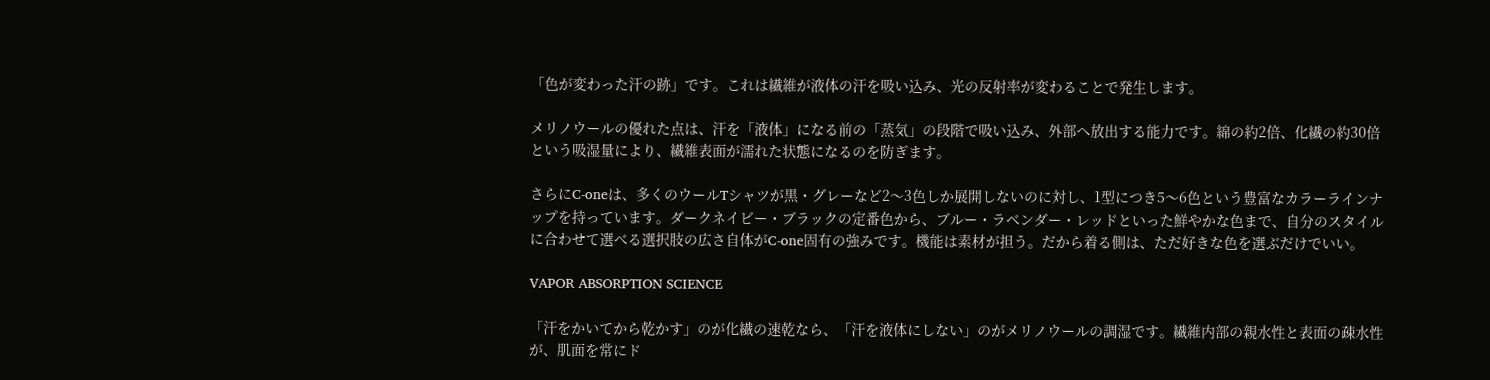「色が変わった汗の跡」です。これは繊維が液体の汗を吸い込み、光の反射率が変わることで発生します。

メリノウールの優れた点は、汗を「液体」になる前の「蒸気」の段階で吸い込み、外部へ放出する能力です。綿の約2倍、化繊の約30倍という吸湿量により、繊維表面が濡れた状態になるのを防ぎます。

さらにC-oneは、多くのウールTシャツが黒・グレーなど2〜3色しか展開しないのに対し、1型につき5〜6色という豊富なカラーラインナップを持っています。ダークネイビー・ブラックの定番色から、ブルー・ラベンダー・レッドといった鮮やかな色まで、自分のスタイルに合わせて選べる選択肢の広さ自体がC-one固有の強みです。機能は素材が担う。だから着る側は、ただ好きな色を選ぶだけでいい。

VAPOR ABSORPTION SCIENCE

「汗をかいてから乾かす」のが化繊の速乾なら、「汗を液体にしない」のがメリノウールの調湿です。繊維内部の親水性と表面の疎水性が、肌面を常にド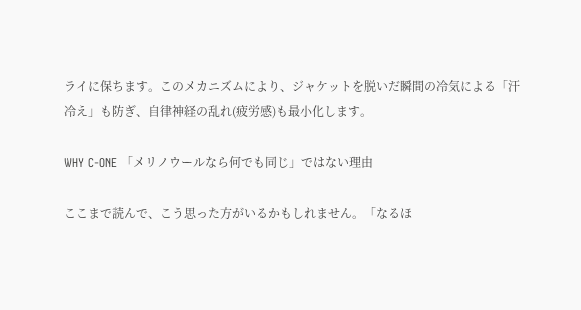ライに保ちます。このメカニズムにより、ジャケットを脱いだ瞬間の冷気による「汗冷え」も防ぎ、自律神経の乱れ(疲労感)も最小化します。

WHY C-ONE 「メリノウールなら何でも同じ」ではない理由

ここまで読んで、こう思った方がいるかもしれません。「なるほ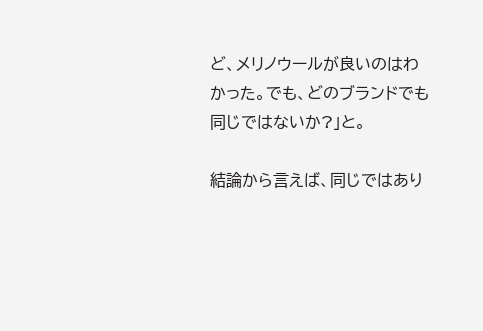ど、メリノウールが良いのはわかった。でも、どのブランドでも同じではないか?」と。

結論から言えば、同じではあり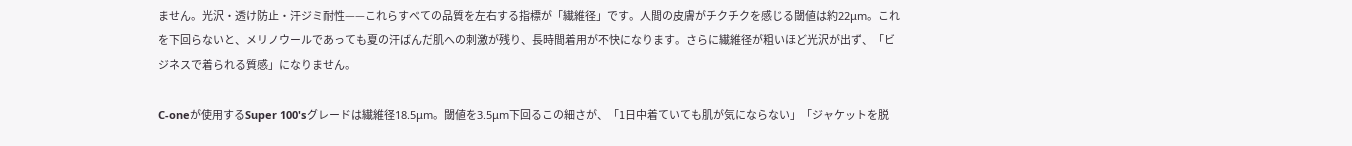ません。光沢・透け防止・汗ジミ耐性——これらすべての品質を左右する指標が「繊維径」です。人間の皮膚がチクチクを感じる閾値は約22μm。これを下回らないと、メリノウールであっても夏の汗ばんだ肌への刺激が残り、長時間着用が不快になります。さらに繊維径が粗いほど光沢が出ず、「ビジネスで着られる質感」になりません。

C-oneが使用するSuper 100'sグレードは繊維径18.5μm。閾値を3.5μm下回るこの細さが、「1日中着ていても肌が気にならない」「ジャケットを脱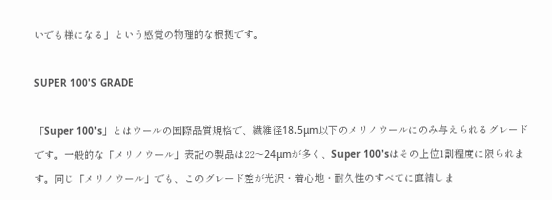いでも様になる」という感覚の物理的な根拠です。

SUPER 100'S GRADE

「Super 100's」とはウールの国際品質規格で、繊維径18.5μm以下のメリノウールにのみ与えられるグレードです。一般的な「メリノウール」表記の製品は22〜24μmが多く、Super 100'sはその上位1割程度に限られます。同じ「メリノウール」でも、このグレード差が光沢・着心地・耐久性のすべてに直結しま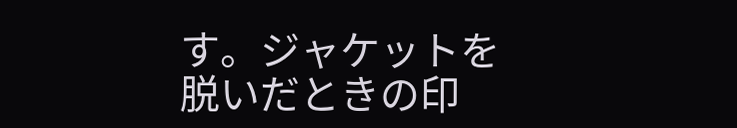す。ジャケットを脱いだときの印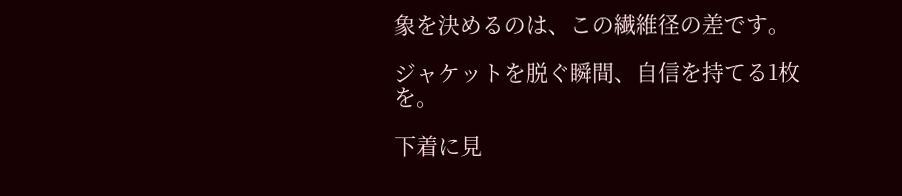象を決めるのは、この繊維径の差です。

ジャケットを脱ぐ瞬間、自信を持てる1枚を。

下着に見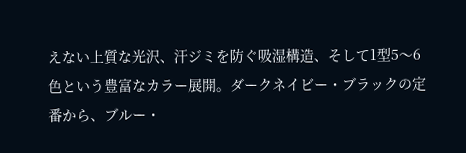えない上質な光沢、汗ジミを防ぐ吸湿構造、そして1型5〜6色という豊富なカラー展開。ダークネイビー・ブラックの定番から、ブルー・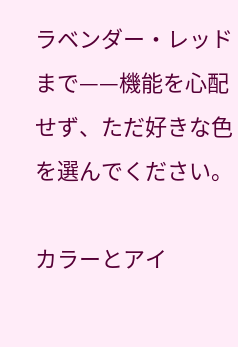ラベンダー・レッドまで——機能を心配せず、ただ好きな色を選んでください。

カラーとアイ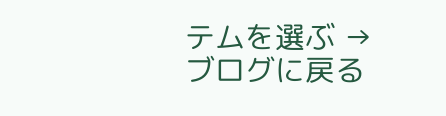テムを選ぶ →
ブログに戻る